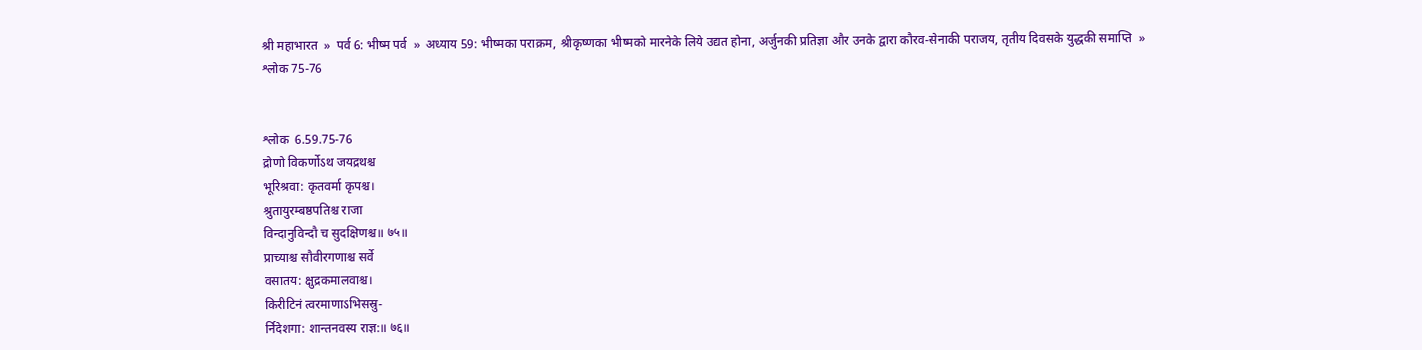श्री महाभारत  »  पर्व 6: भीष्म पर्व  »  अध्याय 59: भीष्मका पराक्रम, श्रीकृष्णका भीष्मको मारनेके लिये उद्यत होना, अर्जुनकी प्रतिज्ञा और उनके द्वारा कौरव-सेनाकी पराजय, तृतीय दिवसके युद्धकी समाप्ति  »  श्लोक 75-76


श्लोक  6.59.75-76
द्रोणो विकर्णोऽथ जयद्रथश्च
भूरिश्रवा: कृतवर्मा कृपश्च।
श्रुतायुरम्बष्ठपतिश्च राजा
विन्दानुविन्दौ च सुदक्षिणश्च॥ ७५॥
प्राच्याश्च सौवीरगणाश्च सर्वे
वसातय: क्षुद्रकमालवाश्च।
किरीटिनं त्वरमाणाऽभिसस्रु-
र्निदेशगा: शान्तनवस्य राज्ञ:॥ ७६॥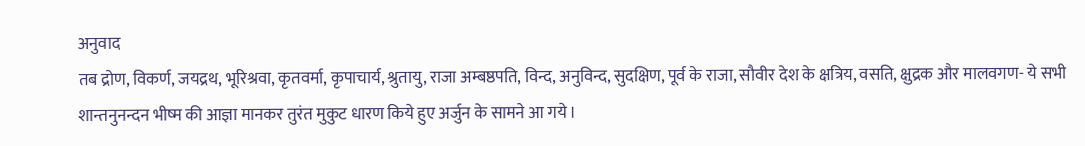अनुवाद
तब द्रोण, विकर्ण, जयद्रथ, भूरिश्रवा, कृतवर्मा, कृपाचार्य, श्रुतायु, राजा अम्बष्ठपति, विन्द, अनुविन्द, सुदक्षिण, पूर्व के राजा, सौवीर देश के क्षत्रिय, वसति, क्षुद्रक और मालवगण- ये सभी शान्तनुनन्दन भीष्म की आज्ञा मानकर तुरंत मुकुट धारण किये हुए अर्जुन के सामने आ गये।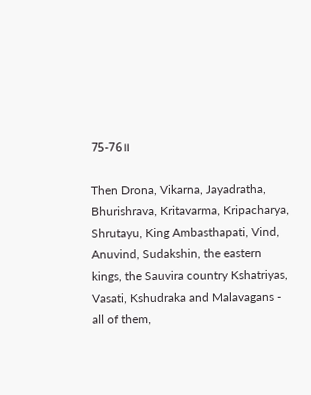75-76॥

Then Drona, Vikarna, Jayadratha, Bhurishrava, Kritavarma, Kripacharya, Shrutayu, King Ambasthapati, Vind, Anuvind, Sudakshin, the eastern kings, the Sauvira country Kshatriyas, Vasati, Kshudraka and Malavagans - all of them,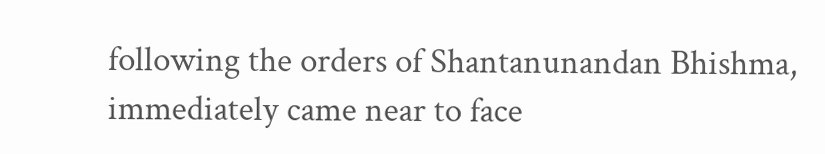following the orders of Shantanunandan Bhishma, immediately came near to face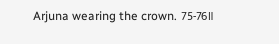Arjuna wearing the crown. 75-76॥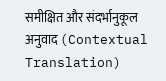समीक्षित और संदर्भानुकूल अनुवाद (Contextual Translation)